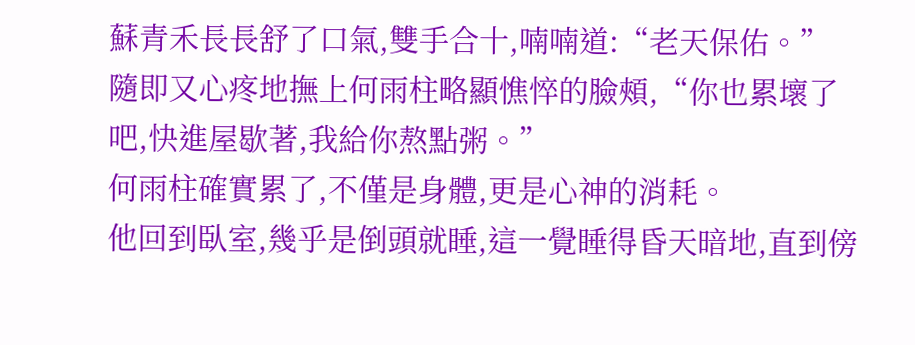蘇青禾長長舒了口氣,雙手合十,喃喃道:“老天保佑。”
隨即又心疼地撫上何雨柱略顯憔悴的臉頰,“你也累壞了吧,快進屋歇著,我給你熬點粥。”
何雨柱確實累了,不僅是身體,更是心神的消耗。
他回到臥室,幾乎是倒頭就睡,這一覺睡得昏天暗地,直到傍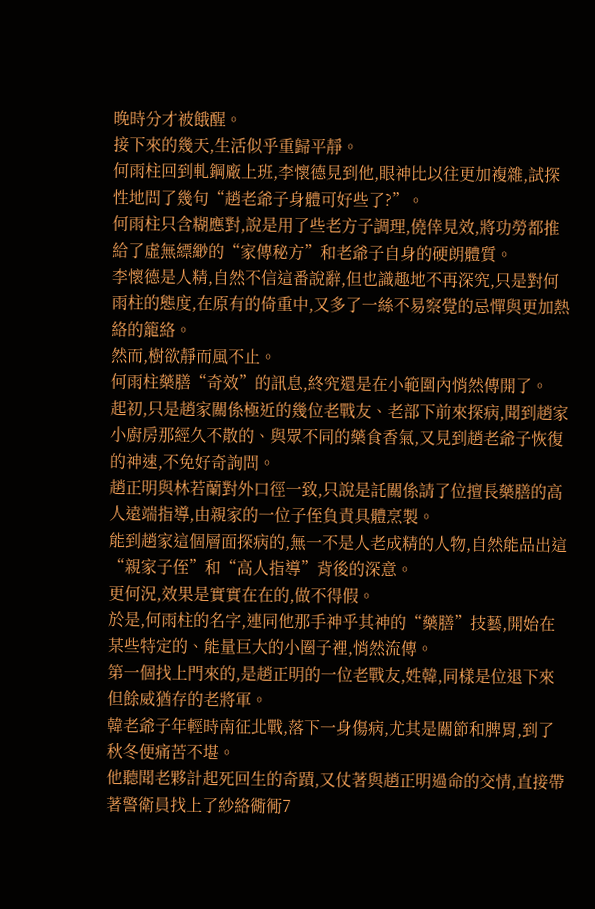晚時分才被餓醒。
接下來的幾天,生活似乎重歸平靜。
何雨柱回到軋鋼廠上班,李懷德見到他,眼神比以往更加複雜,試探性地問了幾句“趙老爺子身體可好些了?”。
何雨柱只含糊應對,說是用了些老方子調理,僥倖見效,將功勞都推給了虛無縹緲的“家傳秘方”和老爺子自身的硬朗體質。
李懷德是人精,自然不信這番說辭,但也識趣地不再深究,只是對何雨柱的態度,在原有的倚重中,又多了一絲不易察覺的忌憚與更加熱絡的籠絡。
然而,樹欲靜而風不止。
何雨柱藥膳“奇效”的訊息,終究還是在小範圍內悄然傳開了。
起初,只是趙家關係極近的幾位老戰友、老部下前來探病,聞到趙家小廚房那經久不散的、與眾不同的藥食香氣,又見到趙老爺子恢復的神速,不免好奇詢問。
趙正明與林若蘭對外口徑一致,只說是託關係請了位擅長藥膳的高人遠端指導,由親家的一位子侄負責具體烹製。
能到趙家這個層面探病的,無一不是人老成精的人物,自然能品出這“親家子侄”和“高人指導”背後的深意。
更何況,效果是實實在在的,做不得假。
於是,何雨柱的名字,連同他那手神乎其神的“藥膳”技藝,開始在某些特定的、能量巨大的小圈子裡,悄然流傳。
第一個找上門來的,是趙正明的一位老戰友,姓韓,同樣是位退下來但餘威猶存的老將軍。
韓老爺子年輕時南征北戰,落下一身傷病,尤其是關節和脾胃,到了秋冬便痛苦不堪。
他聽聞老夥計起死回生的奇蹟,又仗著與趙正明過命的交情,直接帶著警衛員找上了紗絡衚衕7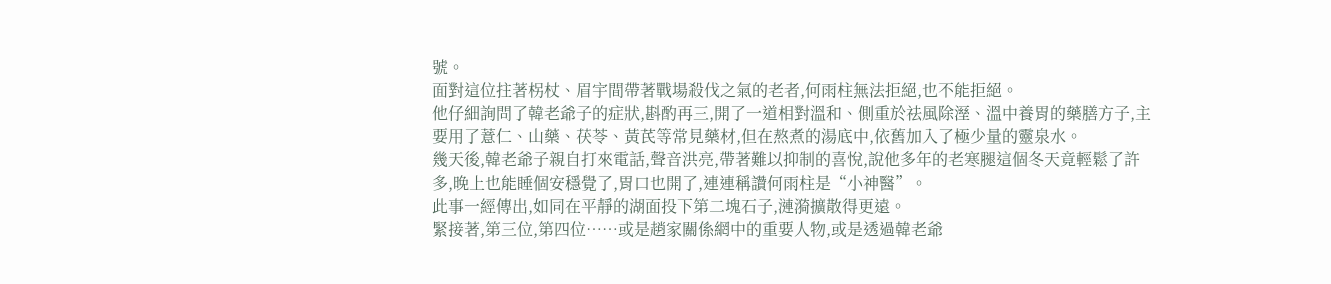號。
面對這位拄著柺杖、眉宇間帶著戰場殺伐之氣的老者,何雨柱無法拒絕,也不能拒絕。
他仔細詢問了韓老爺子的症狀,斟酌再三,開了一道相對溫和、側重於祛風除溼、溫中養胃的藥膳方子,主要用了薏仁、山藥、茯苓、黃芪等常見藥材,但在熬煮的湯底中,依舊加入了極少量的靈泉水。
幾天後,韓老爺子親自打來電話,聲音洪亮,帶著難以抑制的喜悅,說他多年的老寒腿這個冬天竟輕鬆了許多,晚上也能睡個安穩覺了,胃口也開了,連連稱讚何雨柱是“小神醫”。
此事一經傳出,如同在平靜的湖面投下第二塊石子,漣漪擴散得更遠。
緊接著,第三位,第四位……或是趙家關係網中的重要人物,或是透過韓老爺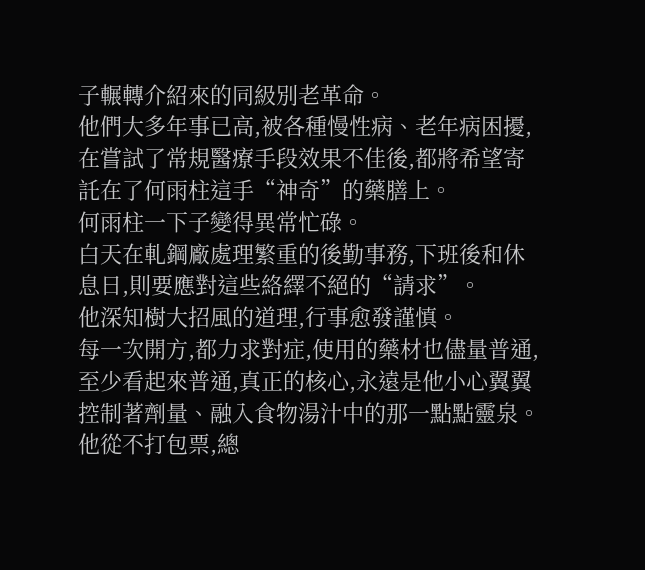子輾轉介紹來的同級別老革命。
他們大多年事已高,被各種慢性病、老年病困擾,在嘗試了常規醫療手段效果不佳後,都將希望寄託在了何雨柱這手“神奇”的藥膳上。
何雨柱一下子變得異常忙碌。
白天在軋鋼廠處理繁重的後勤事務,下班後和休息日,則要應對這些絡繹不絕的“請求”。
他深知樹大招風的道理,行事愈發謹慎。
每一次開方,都力求對症,使用的藥材也儘量普通,至少看起來普通,真正的核心,永遠是他小心翼翼控制著劑量、融入食物湯汁中的那一點點靈泉。
他從不打包票,總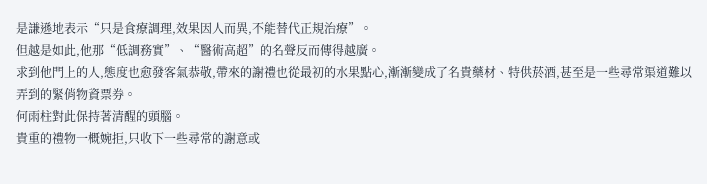是謙遜地表示“只是食療調理,效果因人而異,不能替代正規治療”。
但越是如此,他那“低調務實”、“醫術高超”的名聲反而傳得越廣。
求到他門上的人,態度也愈發客氣恭敬,帶來的謝禮也從最初的水果點心,漸漸變成了名貴藥材、特供菸酒,甚至是一些尋常渠道難以弄到的緊俏物資票券。
何雨柱對此保持著清醒的頭腦。
貴重的禮物一概婉拒,只收下一些尋常的謝意或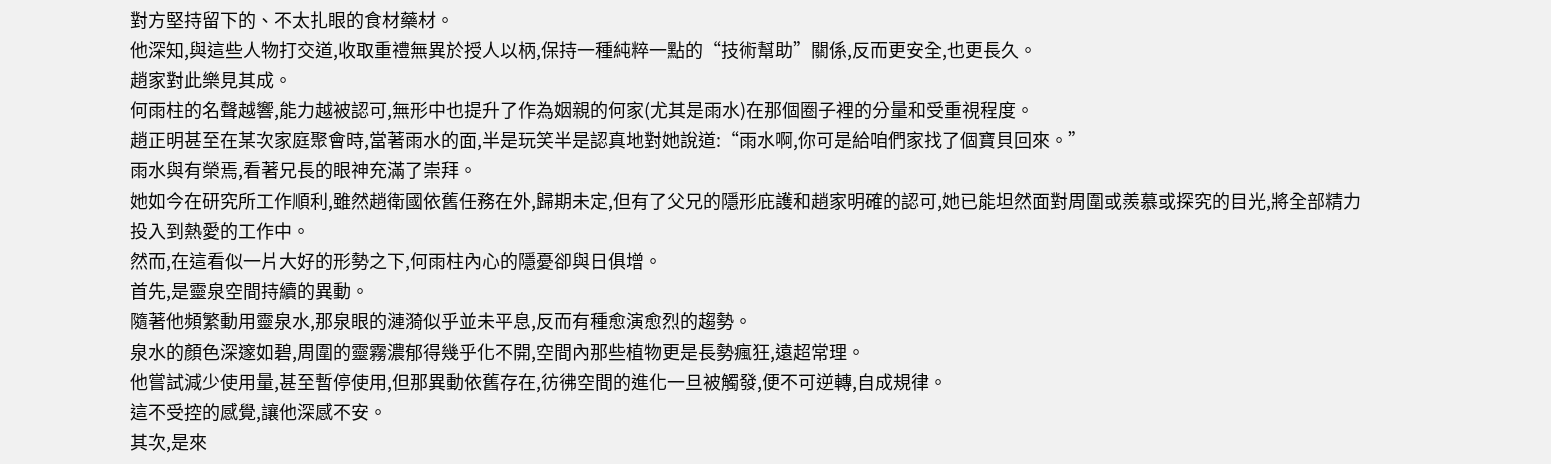對方堅持留下的、不太扎眼的食材藥材。
他深知,與這些人物打交道,收取重禮無異於授人以柄,保持一種純粹一點的“技術幫助”關係,反而更安全,也更長久。
趙家對此樂見其成。
何雨柱的名聲越響,能力越被認可,無形中也提升了作為姻親的何家(尤其是雨水)在那個圈子裡的分量和受重視程度。
趙正明甚至在某次家庭聚會時,當著雨水的面,半是玩笑半是認真地對她說道:“雨水啊,你可是給咱們家找了個寶貝回來。”
雨水與有榮焉,看著兄長的眼神充滿了崇拜。
她如今在研究所工作順利,雖然趙衛國依舊任務在外,歸期未定,但有了父兄的隱形庇護和趙家明確的認可,她已能坦然面對周圍或羨慕或探究的目光,將全部精力投入到熱愛的工作中。
然而,在這看似一片大好的形勢之下,何雨柱內心的隱憂卻與日俱增。
首先,是靈泉空間持續的異動。
隨著他頻繁動用靈泉水,那泉眼的漣漪似乎並未平息,反而有種愈演愈烈的趨勢。
泉水的顏色深邃如碧,周圍的靈霧濃郁得幾乎化不開,空間內那些植物更是長勢瘋狂,遠超常理。
他嘗試減少使用量,甚至暫停使用,但那異動依舊存在,彷彿空間的進化一旦被觸發,便不可逆轉,自成規律。
這不受控的感覺,讓他深感不安。
其次,是來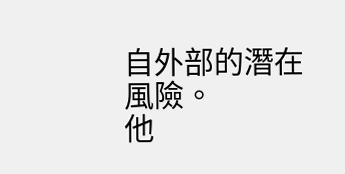自外部的潛在風險。
他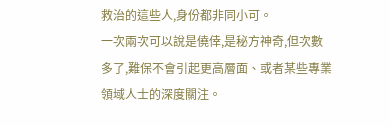救治的這些人,身份都非同小可。
一次兩次可以說是僥倖,是秘方神奇,但次數多了,難保不會引起更高層面、或者某些專業領域人士的深度關注。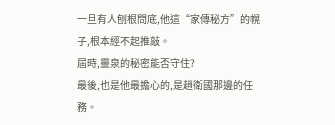一旦有人刨根問底,他這“家傳秘方”的幌子,根本經不起推敲。
屆時,靈泉的秘密能否守住?
最後,也是他最擔心的,是趙衛國那邊的任務。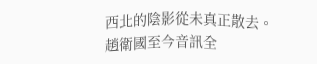西北的陰影從未真正散去。
趙衛國至今音訊全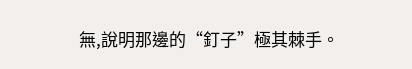無,說明那邊的“釘子”極其棘手。